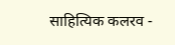साहित्यिक कलरव -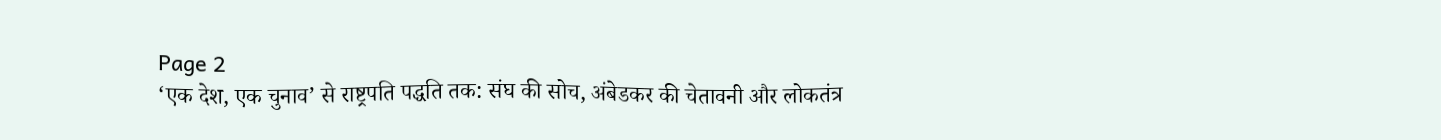Page 2
‘एक देश, एक चुनाव’ से राष्ट्रपति पद्धति तक: संघ की सोच, अंबेडकर की चेतावनी और लोकतंत्र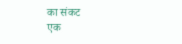का संकट
एक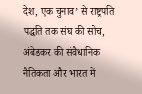देश, एक चुनाव’ से राष्ट्रपति पद्धति तक संघ की सोच, अंबेडकर की संवैधानिक नैतिकता और भारत में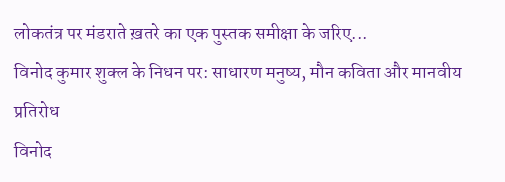लोकतंत्र पर मंडराते ख़तरे का एक पुस्तक समीक्षा के जरिए...
विनोद कुमार शुक्ल के निधन पर: साधारण मनुष्य, मौन कविता और मानवीय प्रतिरोध
विनोद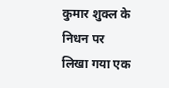कुमार शुक्ल के निधन पर लिखा गया एक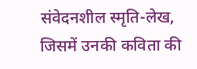संवेदनशील स्मृति-लेख, जिसमें उनकी कविता की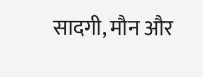सादगी, मौन और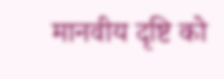मानवीय दृष्टि को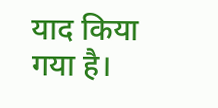याद किया गया है।